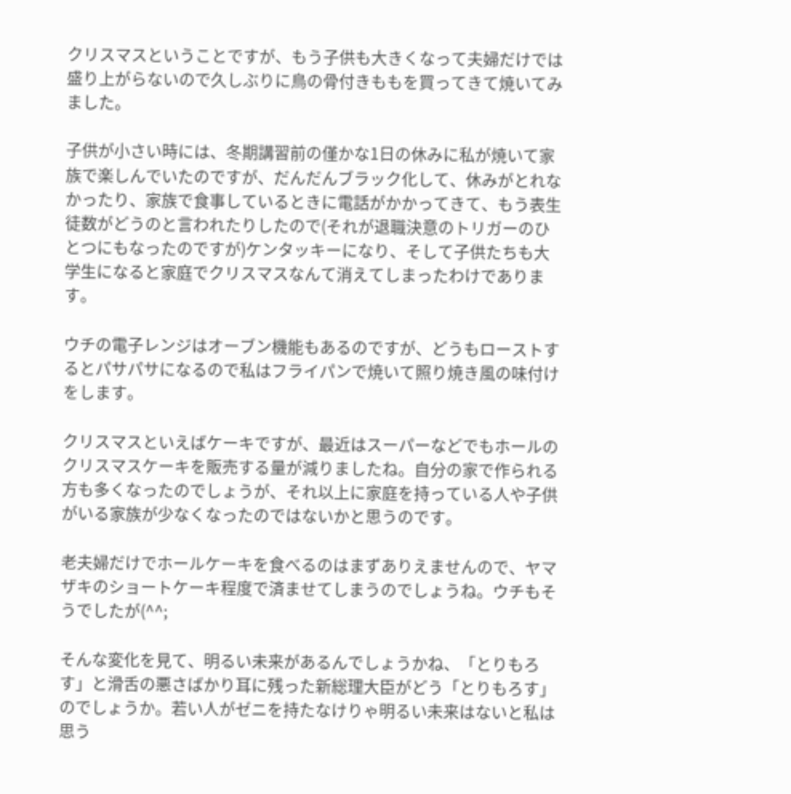クリスマスということですが、もう子供も大きくなって夫婦だけでは盛り上がらないので久しぶりに鳥の骨付きももを買ってきて焼いてみました。

子供が小さい時には、冬期講習前の僅かな1日の休みに私が焼いて家族で楽しんでいたのですが、だんだんブラック化して、休みがとれなかったり、家族で食事しているときに電話がかかってきて、もう表生徒数がどうのと言われたりしたので(それが退職決意のトリガーのひとつにもなったのですが)ケンタッキーになり、そして子供たちも大学生になると家庭でクリスマスなんて消えてしまったわけであります。

ウチの電子レンジはオーブン機能もあるのですが、どうもローストするとパサパサになるので私はフライパンで焼いて照り焼き風の味付けをします。

クリスマスといえばケーキですが、最近はスーパーなどでもホールのクリスマスケーキを販売する量が減りましたね。自分の家で作られる方も多くなったのでしょうが、それ以上に家庭を持っている人や子供がいる家族が少なくなったのではないかと思うのです。

老夫婦だけでホールケーキを食べるのはまずありえませんので、ヤマザキのショートケーキ程度で済ませてしまうのでしょうね。ウチもそうでしたが(^^;

そんな変化を見て、明るい未来があるんでしょうかね、「とりもろす」と滑舌の悪さばかり耳に残った新総理大臣がどう「とりもろす」のでしょうか。若い人がゼニを持たなけりゃ明るい未来はないと私は思う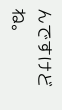んですけどね。